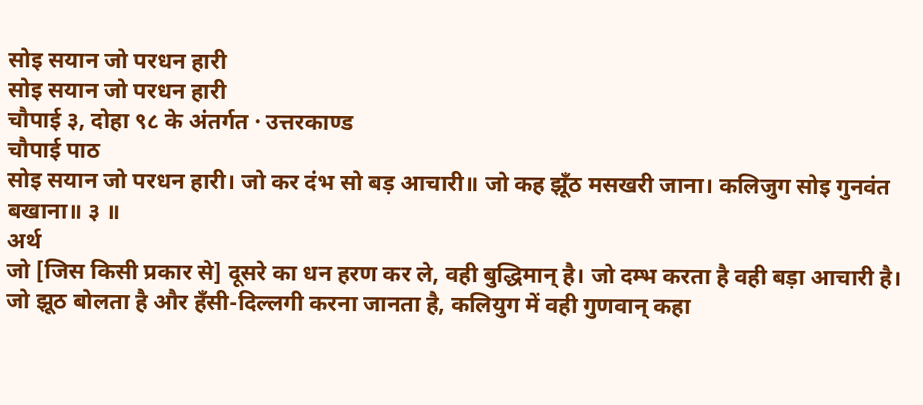सोइ सयान जो परधन हारी
सोइ सयान जो परधन हारी
चौपाई ३, दोहा ९८ के अंतर्गत · उत्तरकाण्ड
चौपाई पाठ
सोइ सयान जो परधन हारी। जो कर दंभ सो बड़ आचारी॥ जो कह झूँठ मसखरी जाना। कलिजुग सोइ गुनवंत बखाना॥ ३ ॥
अर्थ
जो [जिस किसी प्रकार से] दूसरे का धन हरण कर ले, वही बुद्धिमान् है। जो दम्भ करता है वही बड़ा आचारी है। जो झूठ बोलता है और हँसी-दिल्लगी करना जानता है, कलियुग में वही गुणवान् कहा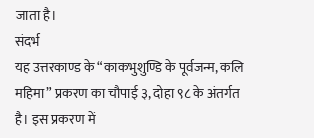जाता है।
संदर्भ
यह उत्तरकाण्ड के “काकभुशुण्डि के पूर्वजन्म, कलि महिमा” प्रकरण का चौपाई ३, दोहा ९८ के अंतर्गत है। इस प्रकरण में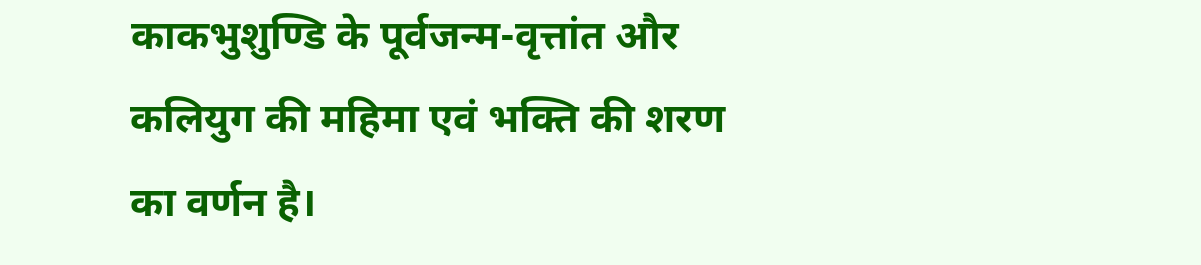काकभुशुण्डि के पूर्वजन्म-वृत्तांत और कलियुग की महिमा एवं भक्ति की शरण का वर्णन है।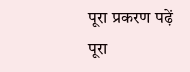पूरा प्रकरण पढ़ें
पूरा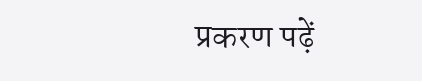प्रकरण पढ़ें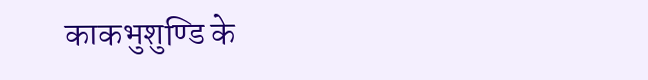काकभुशुण्डि के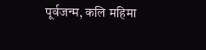पूर्वजन्म, कलि महिमा